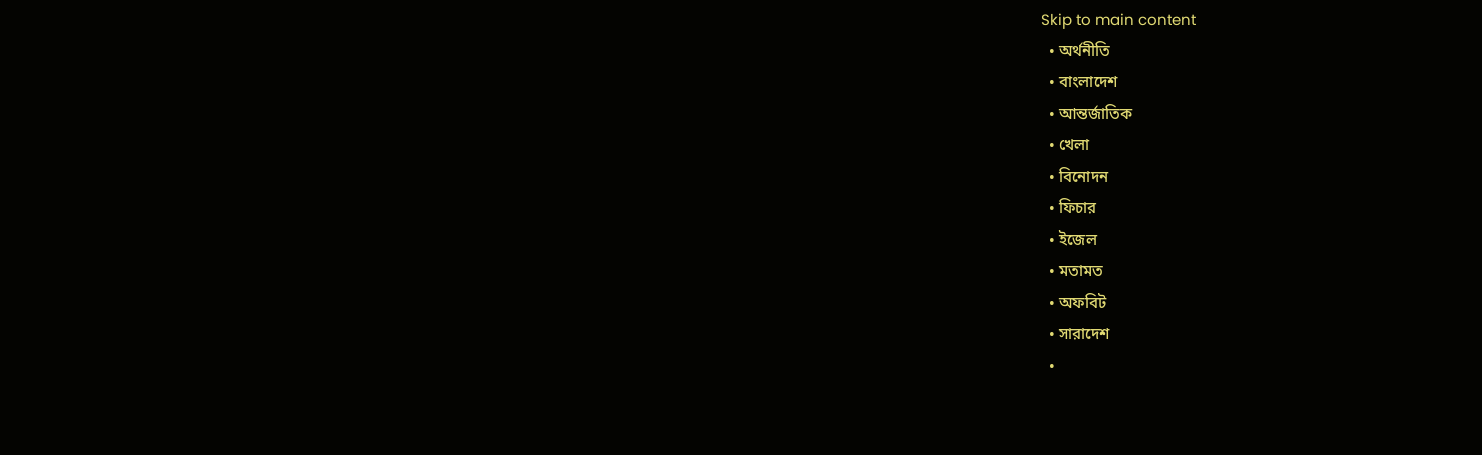Skip to main content
  • অর্থনীতি
  • বাংলাদেশ
  • আন্তর্জাতিক
  • খেলা
  • বিনোদন
  • ফিচার
  • ইজেল
  • মতামত
  • অফবিট
  • সারাদেশ
  •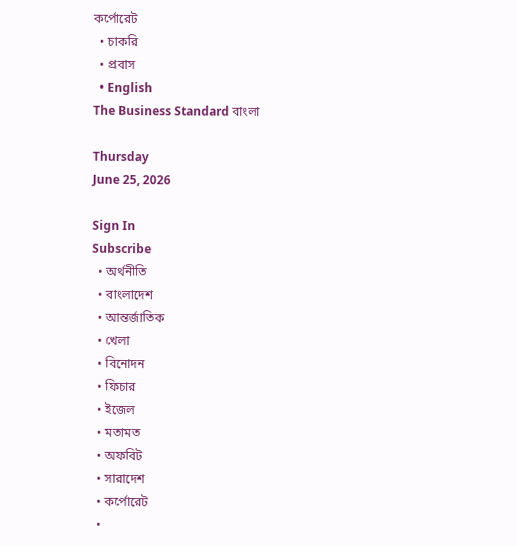কর্পোরেট
  • চাকরি
  • প্রবাস
  • English
The Business Standard বাংলা

Thursday
June 25, 2026

Sign In
Subscribe
  • অর্থনীতি
  • বাংলাদেশ
  • আন্তর্জাতিক
  • খেলা
  • বিনোদন
  • ফিচার
  • ইজেল
  • মতামত
  • অফবিট
  • সারাদেশ
  • কর্পোরেট
  •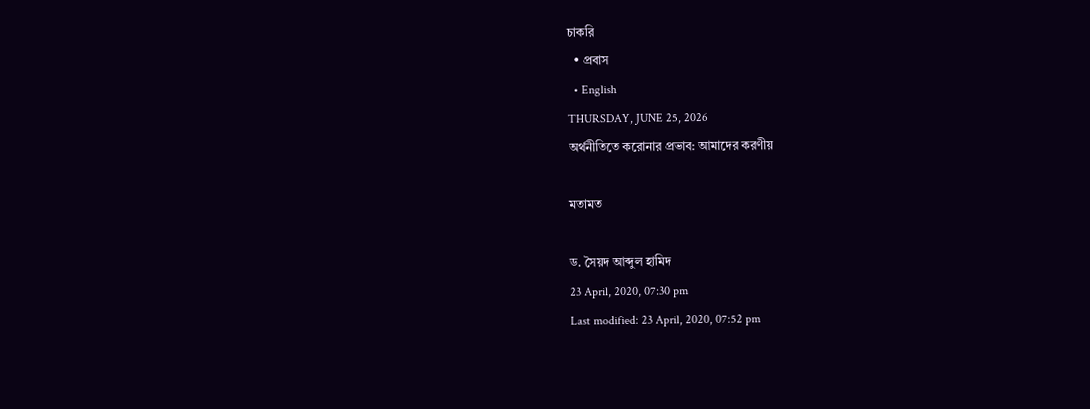চাকরি
  • প্রবাস
  • English
THURSDAY, JUNE 25, 2026
অর্থনীতিতে করোনার প্রভাব: আমাদের করণীয়

মতামত

ড. সৈয়দ আব্দুল হামিদ
23 April, 2020, 07:30 pm
Last modified: 23 April, 2020, 07:52 pm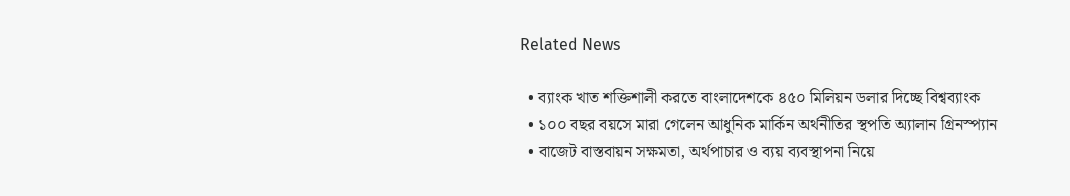Related News

  • ব্যাংক খাত শক্তিশালী করতে বাংলাদেশকে ৪৫০ মিলিয়ন ডলার দিচ্ছে বিশ্বব্যাংক
  • ১০০ বছর বয়সে মারা গেলেন আধুনিক মার্কিন অর্থনীতির স্থপতি অ্যালান গ্রিনস্প্যান
  • বাজেট বাস্তবায়ন সক্ষমতা, অর্থপাচার ও ব্যয় ব্যবস্থাপনা নিয়ে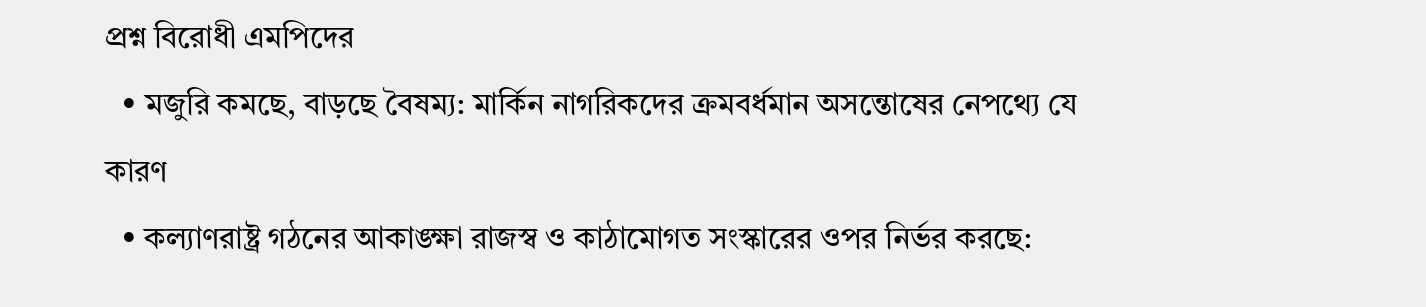প্রশ্ন বিরোধী এমপিদের
  • মজুরি কমছে, বাড়ছে বৈষম্য: মার্কিন নাগরিকদের ক্রমবর্ধমান অসন্তোষের নেপথ্যে যে কারণ
  • কল্যাণরাষ্ট্র গঠনের আকাঙ্ক্ষা রাজস্ব ও কাঠামোগত সংস্কারের ওপর নির্ভর করছে: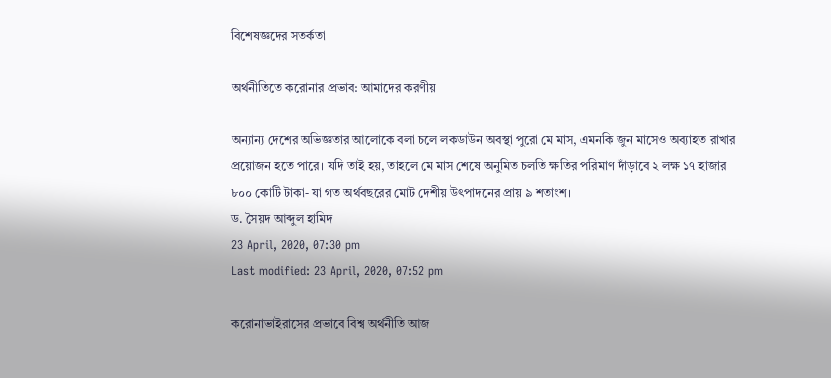বিশেষজ্ঞদের সতর্কতা

অর্থনীতিতে করোনার প্রভাব: আমাদের করণীয়

অন্যান্য দেশের অভিজ্ঞতার আলোকে বলা চলে লকডাউন অবস্থা পুরো মে মাস, এমনকি জুন মাসেও অব্যাহত রাখার প্রয়োজন হতে পারে। যদি তাই হয়, তাহলে মে মাস শেষে অনুমিত চলতি ক্ষতির পরিমাণ দাঁড়াবে ২ লক্ষ ১৭ হাজার ৮০০ কোটি টাকা- যা গত অর্থবছরের মোট দেশীয় উৎপাদনের প্রায় ৯ শতাংশ।
ড. সৈয়দ আব্দুল হামিদ
23 April, 2020, 07:30 pm
Last modified: 23 April, 2020, 07:52 pm

করোনাভাইরাসের প্রভাবে বিশ্ব অর্থনীতি আজ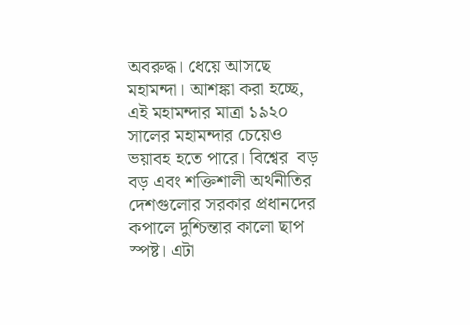অবরুদ্ধ। ধেয়ে আসছে মহামন্দা। আশঙ্কা করা হচ্ছে, এই মহামন্দার মাত্রা ১৯২০ সালের মহামন্দার চেয়েও ভয়াবহ হতে পারে। বিশ্বের  বড় বড় এবং শক্তিশালী অর্থনীতির দেশগুলোর সরকার প্রধানদের কপালে দুশ্চিন্তার কালো ছাপ স্পষ্ট। এটা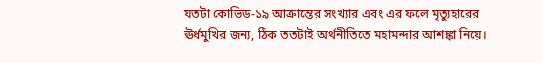যতটা কোভিড-১৯ আক্রান্তের সংখ্যার এবং এর ফলে মৃত্যুহারের ঊর্ধমুখির জন্য, ঠিক ততটাই অর্থনীতিতে মহামন্দার আশঙ্কা নিয়ে।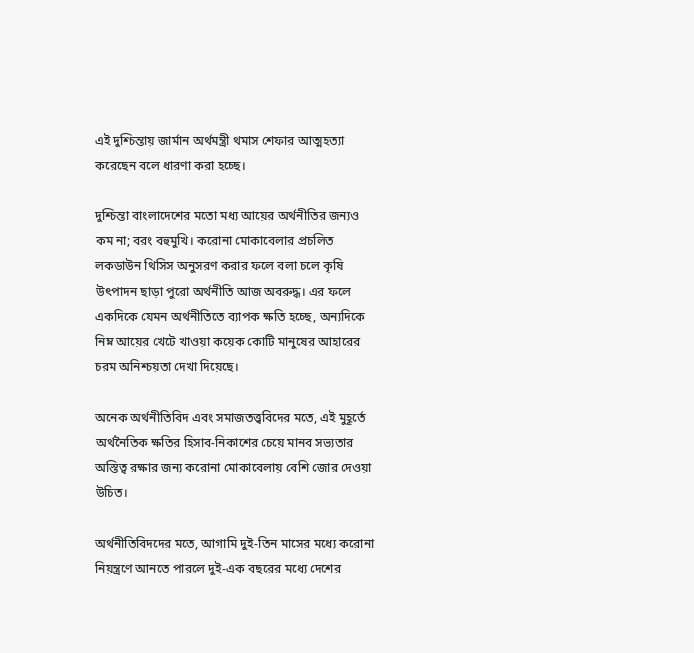এই দুশ্চিন্তায় জার্মান অর্থমন্ত্রী থমাস শেফার আত্মহত্যা করেছেন বলে ধারণা করা হচ্ছে।

দুশ্চিন্তা বাংলাদেশের মতো মধ্য আয়ের অর্থনীতির জন্যও কম না; বরং বহুমুখি। করোনা মোকাবেলার প্রচলিত লকডাউন থিসিস অনুসরণ করার ফলে বলা চলে কৃষি উৎপাদন ছাড়া পুরো অর্থনীতি আজ অবরুদ্ধ। এর ফলে একদিকে যেমন অর্থনীতিতে ব্যাপক ক্ষতি হচ্ছে, অন্যদিকে নিম্ন আয়ের খেটে খাওয়া কয়েক কোটি মানুষের আহারের চরম অনিশ্চয়তা দেখা দিয়েছে।

অনেক অর্থনীতিবিদ এবং সমাজতত্ত্ববিদের মতে, এই মুহূর্তে অর্থনৈতিক ক্ষতির হিসাব-নিকাশের চেয়ে মানব সভ্যতার অস্তিত্ব রক্ষার জন্য করোনা মোকাবেলায় বেশি জোর দেওয়া উচিত।

অর্থনীতিবিদদের মতে, আগামি দুই-তিন মাসের মধ্যে করোনা নিয়ন্ত্রণে আনতে পারলে দুই-এক বছরের মধ্যে দেশের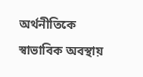অর্থনীতিকে স্বাভাবিক অবস্থায়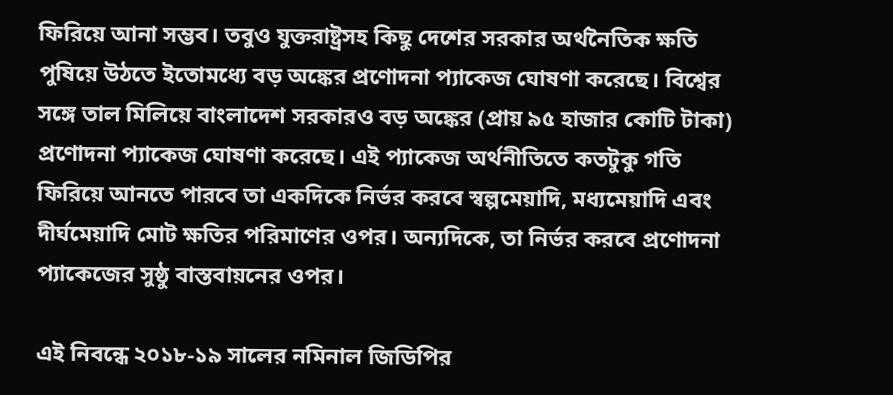ফিরিয়ে আনা সম্ভব। তবুও যুক্তরাষ্ট্রসহ কিছু দেশের সরকার অর্থনৈতিক ক্ষতি পুষিয়ে উঠতে ইতোমধ্যে বড় অঙ্কের প্রণোদনা প্যাকেজ ঘোষণা করেছে। বিশ্বের সঙ্গে তাল মিলিয়ে বাংলাদেশ সরকারও বড় অঙ্কের (প্রায় ৯৫ হাজার কোটি টাকা) প্রণোদনা প্যাকেজ ঘোষণা করেছে। এই প্যাকেজ অর্থনীতিতে কতটুকু গতি ফিরিয়ে আনতে পারবে তা একদিকে নির্ভর করবে স্বল্পমেয়াদি, মধ্যমেয়াদি এবং দীর্ঘমেয়াদি মোট ক্ষতির পরিমাণের ওপর। অন্যদিকে, তা নির্ভর করবে প্রণোদনা প্যাকেজের সুষ্ঠু বাস্তবায়নের ওপর।

এই নিবন্ধে ২০১৮-১৯ সালের নমিনাল জিডিপির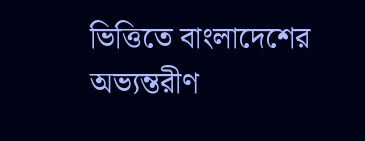ভিত্তিতে বাংলাদেশের অভ্যন্তরীণ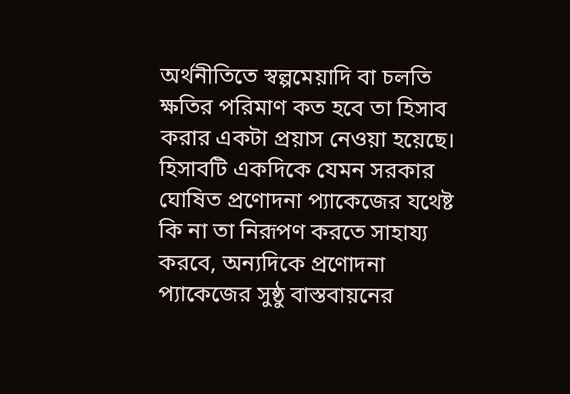অর্থনীতিতে স্বল্পমেয়াদি বা চলতি ক্ষতির পরিমাণ কত হবে তা হিসাব করার একটা প্রয়াস নেওয়া হয়েছে। হিসাবটি একদিকে যেমন সরকার ঘোষিত প্রণোদনা প্যাকেজের যথেষ্ট কি না তা নিরূপণ করতে সাহায্য করবে, অন্যদিকে প্রণোদনা প্যাকেজের সুষ্ঠু বাস্তবায়নের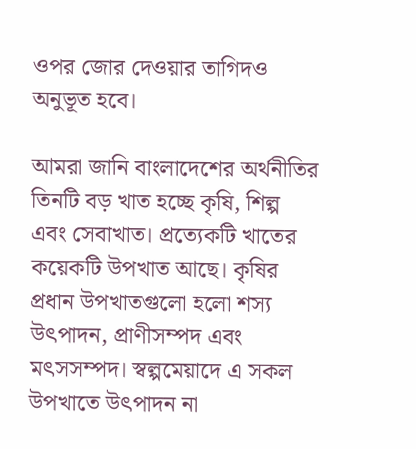ওপর জোর দেওয়ার তাগিদও অনুভূত হবে।

আমরা জানি বাংলাদেশের অর্থনীতির তিনটি বড় খাত হচ্ছে কৃষি, শিল্প এবং সেবাখাত। প্রত্যেকটি খাতের কয়েকটি উপখাত আছে। কৃষির প্রধান উপখাতগুলো হলো শস্য উৎপাদন, প্রাণীসম্পদ এবং মৎসসম্পদ। স্বল্পমেয়াদে এ সকল উপখাতে উৎপাদন না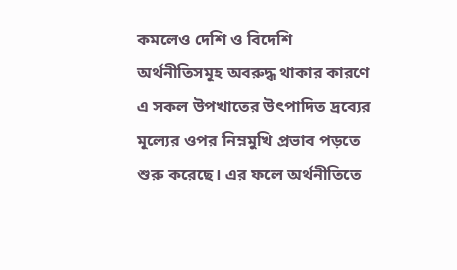কমলেও দেশি ও বিদেশি অর্থনীতিসমূহ অবরুদ্ধ থাকার কারণে এ সকল উপখাতের উৎপাদিত দ্রব্যের মূল্যের ওপর নিম্নমুখি প্রভাব পড়তে শুরু করেছে। এর ফলে অর্থনীতিতে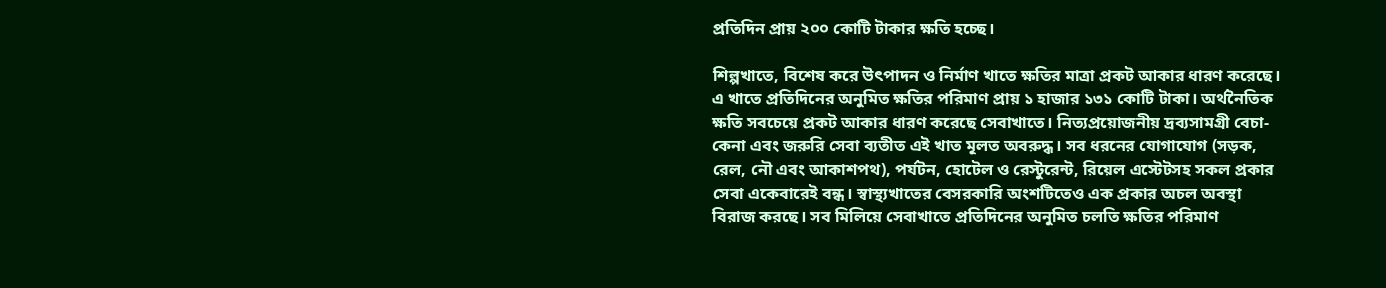প্রতিদিন প্রায় ২০০ কোটি টাকার ক্ষতি হচ্ছে।

শিল্পখাতে, বিশেষ করে উৎপাদন ও নির্মাণ খাতে ক্ষতির মাত্রা প্রকট আকার ধারণ করেছে। এ খাতে প্রতিদিনের অনুমিত ক্ষতির পরিমাণ প্রায় ১ হাজার ১৩১ কোটি টাকা। অর্থনৈতিক ক্ষতি সবচেয়ে প্রকট আকার ধারণ করেছে সেবাখাতে। নিত্যপ্রয়োজনীয় দ্রব্যসামগ্রী বেচা-কেনা এবং জরুরি সেবা ব্যতীত এই খাত মূলত অবরুদ্ধ। সব ধরনের যোগাযোগ (সড়ক, রেল, নৌ এবং আকাশপথ), পর্যটন, হোটেল ও রেস্টুরেন্ট, রিয়েল এস্টেটসহ সকল প্রকার সেবা একেবারেই বন্ধ। স্বাস্থ্যখাতের বেসরকারি অংশটিতেও এক প্রকার অচল অবস্থা বিরাজ করছে। সব মিলিয়ে সেবাখাতে প্রতিদিনের অনুমিত চলতি ক্ষতির পরিমাণ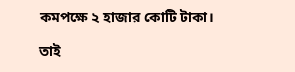কমপক্ষে ২ হাজার কোটি টাকা।

তাই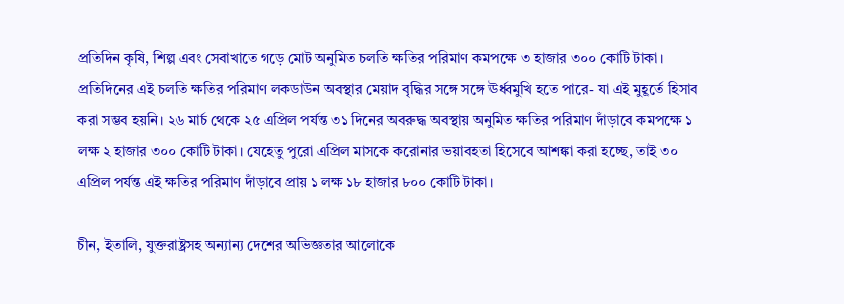প্রতিদিন কৃষি, শিল্প এবং সেবাখাতে গড়ে মোট অনুমিত চলতি ক্ষতির পরিমাণ কমপক্ষে ৩ হাজার ৩০০ কোটি টাকা। প্রতিদিনের এই চলতি ক্ষতির পরিমাণ লকডাউন অবস্থার মেয়াদ বৃদ্ধির সঙ্গে সঙ্গে ঊর্ধ্বমুখি হতে পারে- যা এই মুহূর্তে হিসাব করা সম্ভব হয়নি। ২৬ মার্চ থেকে ২৫ এপ্রিল পর্যন্ত ৩১ দিনের অবরুদ্ধ অবস্থায় অনুমিত ক্ষতির পরিমাণ দাঁড়াবে কমপক্ষে ১ লক্ষ ২ হাজার ৩০০ কোটি টাকা। যেহেতু পুরো এপ্রিল মাসকে করোনার ভয়াবহতা হিসেবে আশঙ্কা করা হচ্ছে, তাই ৩০ এপ্রিল পর্যন্ত এই ক্ষতির পরিমাণ দাঁড়াবে প্রায় ১ লক্ষ ১৮ হাজার ৮০০ কোটি টাকা।

চীন, ইতালি, যুক্তরাষ্ট্রসহ অন্যান্য দেশের অভিজ্ঞতার আলোকে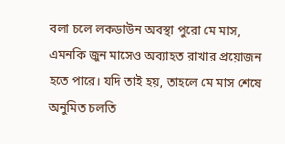বলা চলে লকডাউন অবস্থা পুরো মে মাস, এমনকি জুন মাসেও অব্যাহত রাখার প্রয়োজন হতে পারে। যদি তাই হয়, তাহলে মে মাস শেষে অনুমিত চলতি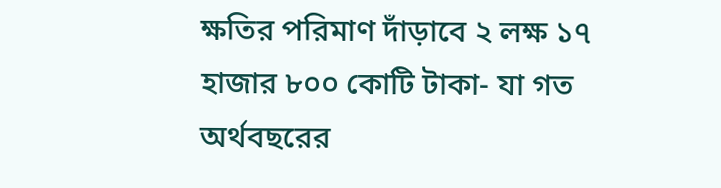ক্ষতির পরিমাণ দাঁড়াবে ২ লক্ষ ১৭ হাজার ৮০০ কোটি টাকা- যা গত অর্থবছরের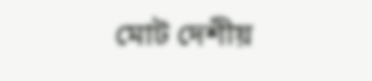মোট দেশীয়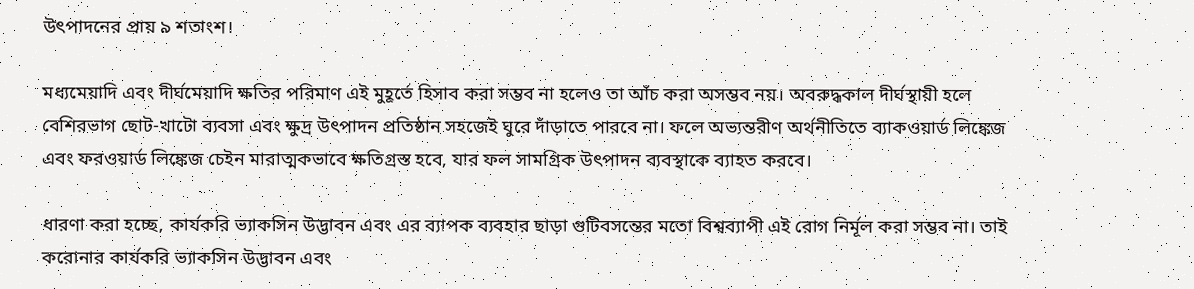উৎপাদনের প্রায় ৯ শতাংশ।

মধ্যমেয়াদি এবং দীর্ঘমেয়াদি ক্ষতির পরিমাণ এই মুহূর্তে হিসাব করা সম্ভব না হলেও তা আঁচ করা অসম্ভব নয়। অবরুদ্ধকাল দীর্ঘস্থায়ী হলে বেশিরভাগ ছোট-খাটো ব্যবসা এবং ক্ষুদ্র উৎপাদন প্রতিষ্ঠান সহজেই ঘুরে দাঁড়াতে পারবে না। ফলে অভ্যন্তরীণ অর্থনীতিতে ব্যাকওয়ার্ড লিঙ্কেজ এবং ফরওয়ার্ড লিঙ্কেজ চেইন মারাত্মকভাবে ক্ষতিগ্রস্ত হবে, যার ফল সামগ্রিক উৎপাদন ব্যবস্থাকে ব্যাহত করবে।

ধারণা করা হচ্ছে, কার্যকরি ভ্যাকসিন উদ্ভাবন এবং এর ব্যাপক ব্যবহার ছাড়া গুটিবসন্তের মতো বিশ্বব্যাপী এই রোগ নির্মূল করা সম্ভব না। তাই করোনার কার্যকরি ভ্যাকসিন উদ্ভাবন এবং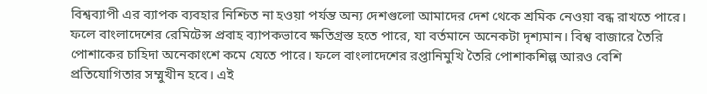বিশ্বব্যাপী এর ব্যাপক ব্যবহার নিশ্চিত না হওয়া পর্যন্ত অন্য দেশগুলো আমাদের দেশ থেকে শ্রমিক নেওয়া বন্ধ রাখতে পারে। ফলে বাংলাদেশের রেমিটেন্স প্রবাহ ব্যাপকভাবে ক্ষতিগ্রস্ত হতে পারে, যা বর্তমানে অনেকটা দৃশ্যমান। বিশ্ব বাজারে তৈরি পোশাকের চাহিদা অনেকাংশে কমে যেতে পারে। ফলে বাংলাদেশের রপ্তানিমুখি তৈরি পোশাকশিল্প আরও বেশি প্রতিযোগিতার সম্মুখীন হবে। এই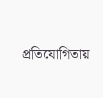প্রতিযোগিতায়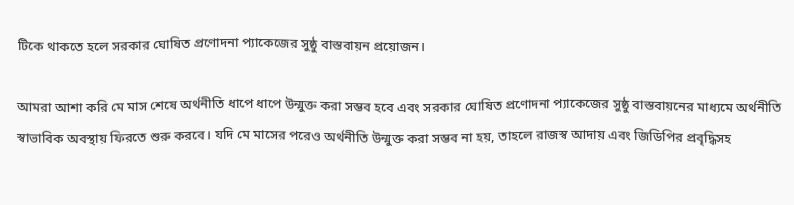টিকে থাকতে হলে সরকার ঘোষিত প্রণোদনা প্যাকেজের সুষ্ঠু বাস্তবায়ন প্রয়োজন।

আমরা আশা করি মে মাস শেষে অর্থনীতি ধাপে ধাপে উন্মুক্ত করা সম্ভব হবে এবং সরকার ঘোষিত প্রণোদনা প্যাকেজের সুষ্ঠু বাস্তবায়নের মাধ্যমে অর্থনীতি স্বাভাবিক অবস্থায় ফিরতে শুরু করবে। যদি মে মাসের পরেও অর্থনীতি উন্মুক্ত করা সম্ভব না হয়, তাহলে রাজস্ব আদায় এবং জিডিপির প্রবৃদ্ধিসহ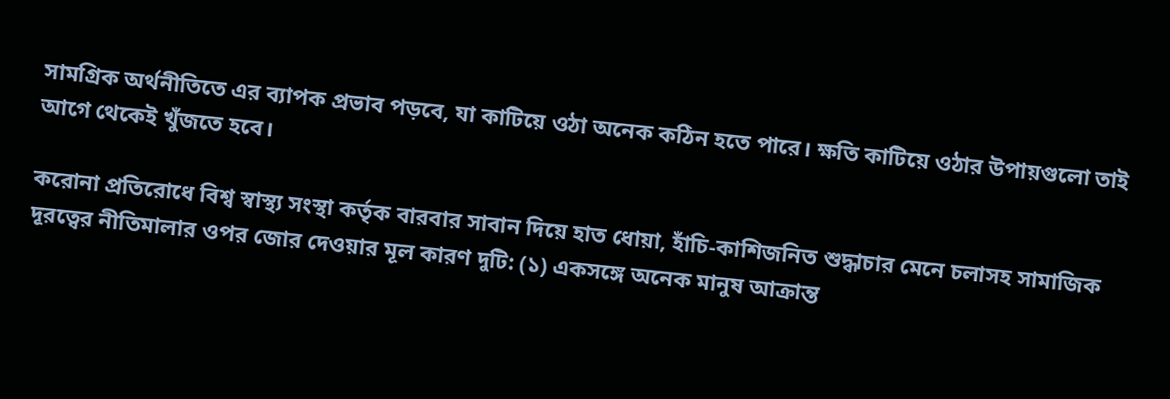সামগ্রিক অর্থনীতিতে এর ব্যাপক প্রভাব পড়বে, যা কাটিয়ে ওঠা অনেক কঠিন হতে পারে। ক্ষতি কাটিয়ে ওঠার উপায়গুলো তাই আগে থেকেই খুঁজতে হবে।

করোনা প্রতিরোধে বিশ্ব স্বাস্থ্য সংস্থা কর্তৃক বারবার সাবান দিয়ে হাত ধোয়া, হাঁচি-কাশিজনিত শুদ্ধাচার মেনে চলাসহ সামাজিক দূরত্বের নীতিমালার ওপর জোর দেওয়ার মূল কারণ দুটি: (১) একসঙ্গে অনেক মানুষ আক্রান্ত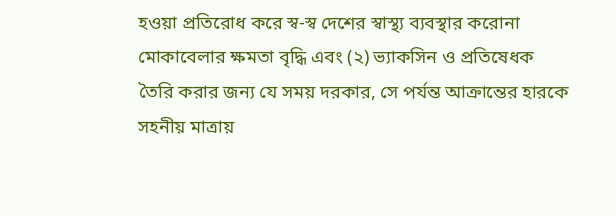হওয়া প্রতিরোধ করে স্ব-স্ব দেশের স্বাস্থ্য ব্যবস্থার করোনা মোকাবেলার ক্ষমতা বৃদ্ধি এবং (২) ভ্যাকসিন ও প্রতিষেধক তৈরি করার জন্য যে সময় দরকার, সে পর্যন্ত আক্রান্তের হারকে সহনীয় মাত্রায়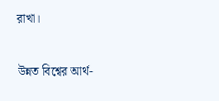রাখা।

উন্নত বিশ্বের আর্থ-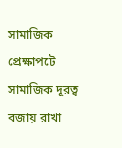সামাজিক প্রেক্ষাপটে সামাজিক দূরত্ব বজায় রাখা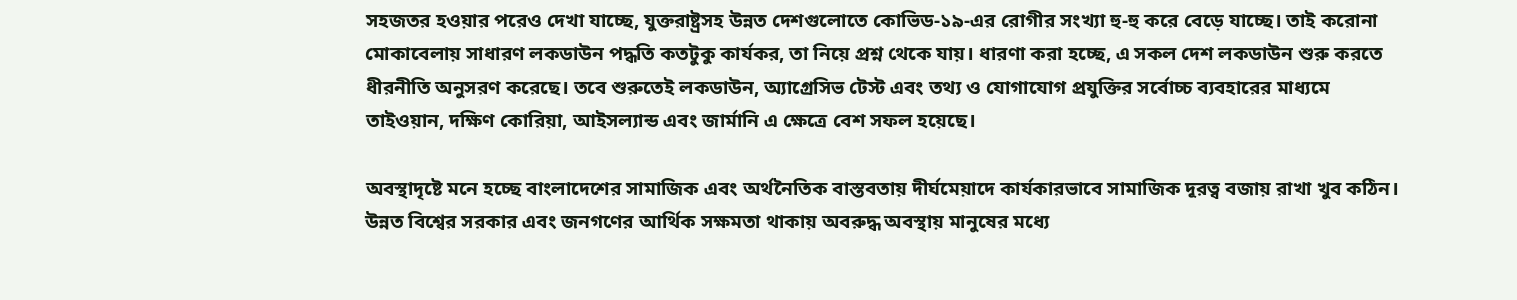সহজতর হওয়ার পরেও দেখা যাচ্ছে, যুক্তরাষ্ট্রসহ উন্নত দেশগুলোতে কোভিড-১৯-এর রোগীর সংখ্যা হু-হু করে বেড়ে যাচ্ছে। তাই করোনা মোকাবেলায় সাধারণ লকডাউন পদ্ধতি কতটুকু কার্যকর, তা নিয়ে প্রশ্ন থেকে যায়। ধারণা করা হচ্ছে, এ সকল দেশ লকডাউন শুরু করতে ধীরনীতি অনুসরণ করেছে। তবে শুরুতেই লকডাউন, অ্যাগ্রেসিভ টেস্ট এবং তথ্য ও যোগাযোগ প্রযুক্তির সর্বোচ্চ ব্যবহারের মাধ্যমে তাইওয়ান, দক্ষিণ কোরিয়া, আইসল্যান্ড এবং জার্মানি এ ক্ষেত্রে বেশ সফল হয়েছে।

অবস্থাদৃষ্টে মনে হচ্ছে বাংলাদেশের সামাজিক এবং অর্থনৈতিক বাস্তবতায় দীর্ঘমেয়াদে কার্যকারভাবে সামাজিক দূরত্ব বজায় রাখা খুব কঠিন। উন্নত বিশ্বের সরকার এবং জনগণের আর্থিক সক্ষমতা থাকায় অবরুদ্ধ অবস্থায় মানুষের মধ্যে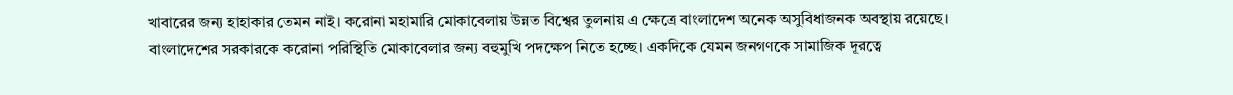খাবারের জন্য হাহাকার তেমন নাই। করোনা মহামারি মোকাবেলায় উন্নত বিশ্বের তুলনায় এ ক্ষেত্রে বাংলাদেশ অনেক অসুবিধাজনক অবস্থায় রয়েছে। বাংলাদেশের সরকারকে করোনা পরিস্থিতি মোকাবেলার জন্য বহুমুখি পদক্ষেপ নিতে হচ্ছে। একদিকে যেমন জনগণকে সামাজিক দূরত্বে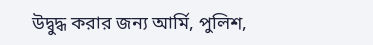উদ্বুদ্ধ করার জন্য আর্মি, পুলিশ,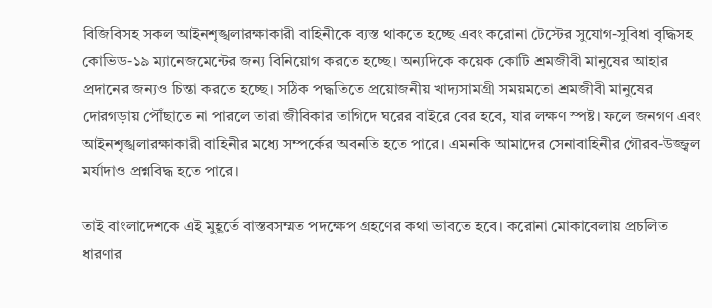বিজিবিসহ সকল আইনশৃঙ্খলারক্ষাকারী বাহিনীকে ব্যস্ত থাকতে হচ্ছে এবং করোনা টেস্টের সুযোগ-সুবিধা বৃদ্ধিসহ কোভিড-১৯ ম্যানেজমেন্টের জন্য বিনিয়োগ করতে হচ্ছে। অন্যদিকে কয়েক কোটি শ্রমজীবী মানুষের আহার প্রদানের জন্যও চিন্তা করতে হচ্ছে। সঠিক পদ্ধতিতে প্রয়োজনীয় খাদ্যসামগ্রী সময়মতো শ্রমজীবী মানুষের দোরগড়ায় পৌঁছাতে না পারলে তারা জীবিকার তাগিদে ঘরের বাইরে বের হবে, যার লক্ষণ স্পষ্ট। ফলে জনগণ এবং আইনশৃঙ্খলারক্ষাকারী বাহিনীর মধ্যে সম্পর্কের অবনতি হতে পারে। এমনকি আমাদের সেনাবাহিনীর গৌরব-উজ্জ্বল মর্যাদাও প্রশ্নবিদ্ধ হতে পারে।

তাই বাংলাদেশকে এই মুহূর্তে বাস্তবসম্মত পদক্ষেপ গ্রহণের কথা ভাবতে হবে। করোনা মোকাবেলায় প্রচলিত ধারণার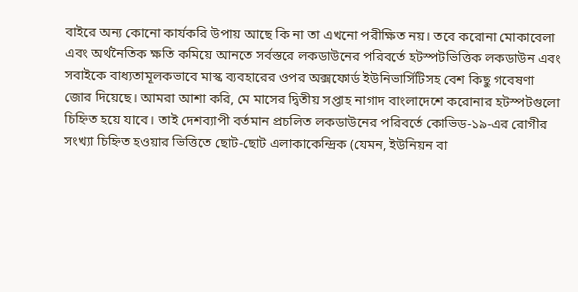বাইরে অন্য কোনো কার্যকরি উপায় আছে কি না তা এখনো পরীক্ষিত নয়। তবে করোনা মোকাবেলা এবং অর্থনৈতিক ক্ষতি কমিয়ে আনতে সর্বস্তরে লকডাউনের পরিবর্তে হটস্পটভিত্তিক লকডাউন এবং সবাইকে বাধ্যতামূলকভাবে মাস্ক ব্যবহারের ওপর অক্সফোর্ড ইউনিভার্সিটিসহ বেশ কিছু গবেষণা জোর দিয়েছে। আমরা আশা করি, মে মাসের দ্বিতীয় সপ্তাহ নাগাদ বাংলাদেশে করোনার হটস্পটগুলো চিহ্নিত হয়ে যাবে। তাই দেশব্যাপী বর্তমান প্রচলিত লকডাউনের পরিবর্তে কোভিড-১৯-এর রোগীর সংখ্যা চিহ্নিত হওয়ার ভিত্তিতে ছোট-ছোট এলাকাকেন্দ্রিক (যেমন, ইউনিয়ন বা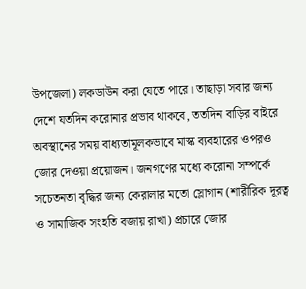উপজেলা) লকডাউন করা যেতে পারে। তাছাড়া সবার জন্য দেশে যতদিন করোনার প্রভাব থাকবে, ততদিন বাড়ির বাইরে অবস্থানের সময় বাধ্যতামূলকভাবে মাস্ক ব্যবহারের ওপরও জোর দেওয়া প্রয়োজন। জনগণের মধ্যে করোনা সম্পর্কে সচেতনতা বৃদ্ধির জন্য কেরালার মতো স্লোগান (শারীরিক দূরত্ব ও সামাজিক সংহতি বজায় রাখা) প্রচারে জোর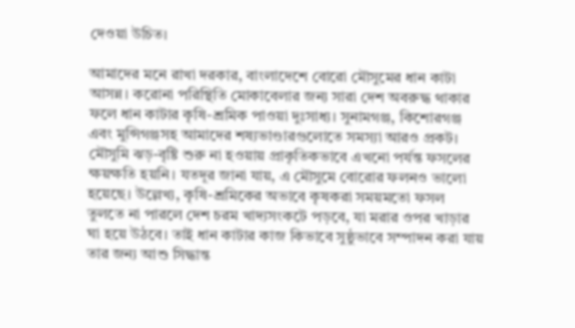দেওয়া উচিত।

আমাদের মনে রাখা দরকার, বাংলাদেশে বোরো মৌসুমের ধান কাটা আসন্ন। করোনা পরিস্থিতি মোকাবেলার জন্য সারা দেশ অবরুদ্ধ থাকার ফলে ধান কাটার কৃষি-শ্রমিক পাওয়া দুঃসাধ্য। সুনামগঞ্জ, কিশোরগঞ্জ এবং মুন্সিগঞ্জসহ আমাদের শষ্যভাণ্ডারগুলোতে সমস্যা আরও প্রকট। মৌসুমি ঝড়-বৃষ্টি শুরু না হওয়ায় প্রাকৃতিকভাবে এখনো পর্যন্ত ফসলের ক্ষয়ক্ষতি হয়নি। যতদূর জানা যায়, এ মৌসুমে বোরোর ফলনও ভালো হয়েছে। উল্লেখ্য, কৃষি-শ্রমিকের অভাবে কৃষকরা সময়মতো ফসল তুলতে না পারলে দেশ চরম খাদ্যসংকটে পড়বে, যা মরার ওপর খাড়ার ঘা হয়ে উঠবে। তাই ধান কাটার কাজ কিভাবে সুষ্ঠুভাবে সম্পাদন করা যায় তার জন্য আশু সিদ্ধান্ত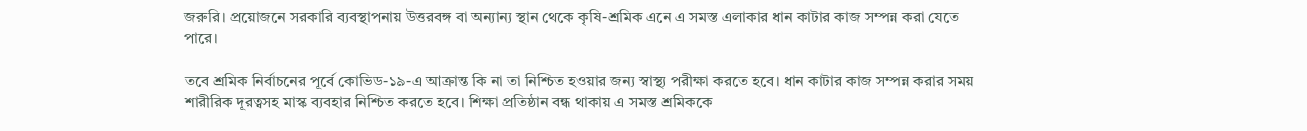জরুরি। প্রয়োজনে সরকারি ব্যবস্থাপনায় উত্তরবঙ্গ বা অন্যান্য স্থান থেকে কৃষি-শ্রমিক এনে এ সমস্ত এলাকার ধান কাটার কাজ সম্পন্ন করা যেতে পারে।

তবে শ্রমিক নির্বাচনের পূর্বে কোভিড-১৯-এ আক্রান্ত কি না তা নিশ্চিত হওয়ার জন্য স্বাস্থ্য পরীক্ষা করতে হবে। ধান কাটার কাজ সম্পন্ন করার সময় শারীরিক দূরত্বসহ মাস্ক ব্যবহার নিশ্চিত করতে হবে। শিক্ষা প্রতিষ্ঠান বন্ধ থাকায় এ সমস্ত শ্রমিককে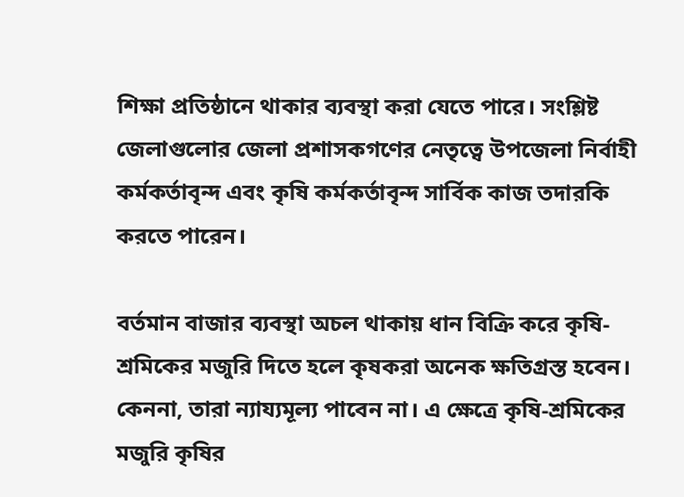শিক্ষা প্রতিষ্ঠানে থাকার ব্যবস্থা করা যেতে পারে। সংশ্লিষ্ট জেলাগুলোর জেলা প্রশাসকগণের নেতৃত্বে উপজেলা নির্বাহী কর্মকর্তাবৃন্দ এবং কৃষি কর্মকর্তাবৃন্দ সার্বিক কাজ তদারকি করতে পারেন।

বর্তমান বাজার ব্যবস্থা অচল থাকায় ধান বিক্রি করে কৃষি-শ্রমিকের মজুরি দিতে হলে কৃষকরা অনেক ক্ষতিগ্রস্ত হবেন। কেননা, তারা ন্যায্যমূল্য পাবেন না। এ ক্ষেত্রে কৃষি-শ্রমিকের মজুরি কৃষির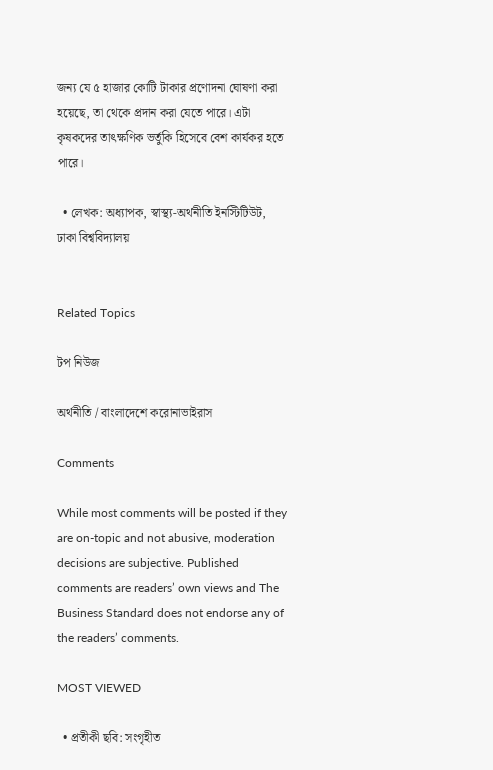জন্য যে ৫ হাজার কোটি টাকার প্রণোদনা ঘোষণা করা হয়েছে, তা থেকে প্রদান করা যেতে পারে। এটা কৃষকদের তাৎক্ষণিক ভর্তুকি হিসেবে বেশ কার্যকর হতে পারে।

  • লেখক: অধ্যাপক, স্বাস্থ্য-অর্থনীতি ইনস্টিটিউট, ঢাকা বিশ্ববিদ্যালয়


Related Topics

টপ নিউজ

অর্থনীতি / বাংলাদেশে করোনাভাইরাস

Comments

While most comments will be posted if they are on-topic and not abusive, moderation decisions are subjective. Published comments are readers’ own views and The Business Standard does not endorse any of the readers’ comments.

MOST VIEWED

  • প্রতীকী ছবি: সংগৃহীত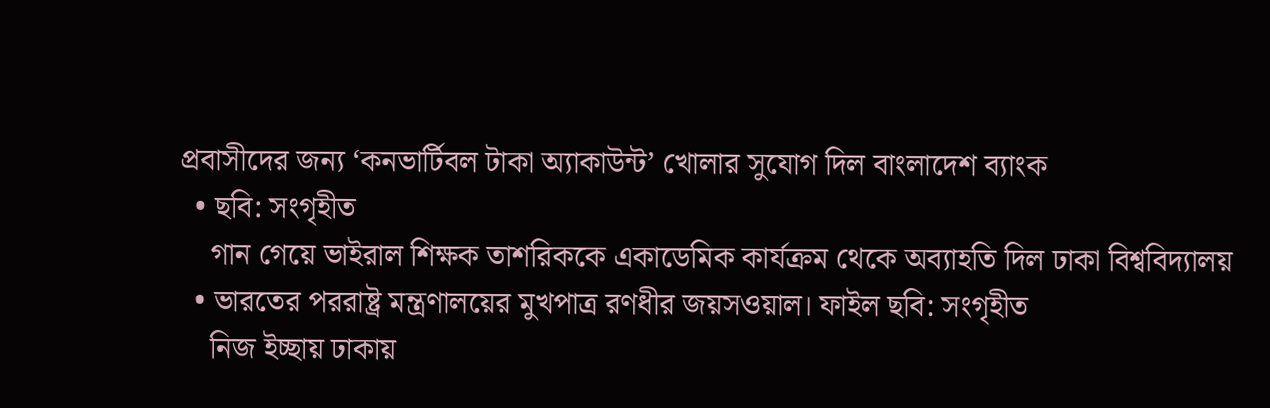প্রবাসীদের জন্য ‘কনভার্টিবল টাকা অ্যাকাউন্ট’ খোলার সুযোগ দিল বাংলাদেশ ব্যাংক
  • ছবি: সংগৃহীত
    গান গেয়ে ভাইরাল শিক্ষক তাশরিককে একাডেমিক কার্যক্রম থেকে অব্যাহতি দিল ঢাকা বিশ্ববিদ্যালয়
  • ভারতের পররাষ্ট্র মন্ত্রণালয়ের মুখপাত্র রণধীর জয়সওয়াল। ফাইল ছবি: সংগৃহীত
    নিজ ইচ্ছায় ঢাকায়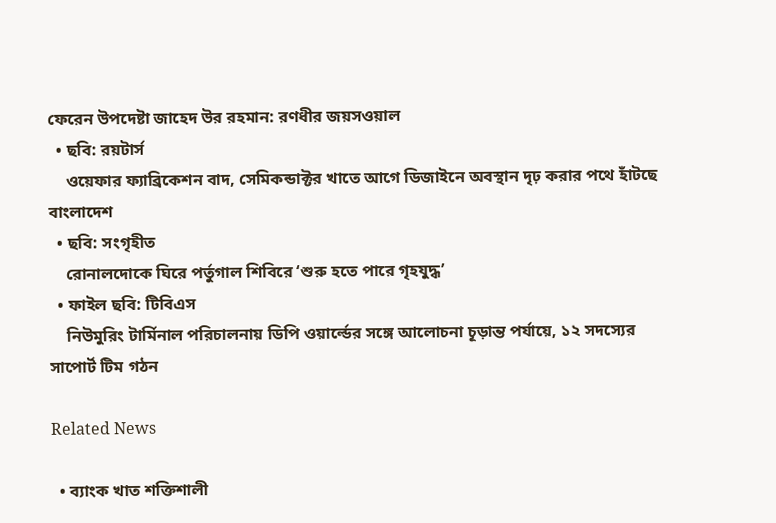ফেরেন উপদেষ্টা জাহেদ উর রহমান: রণধীর জয়সওয়াল
  • ছবি: রয়টার্স
    ওয়েফার ফ্যাব্রিকেশন বাদ, সেমিকন্ডাক্টর খাতে আগে ডিজাইনে অবস্থান দৃঢ় করার পথে হাঁটছে বাংলাদেশ
  • ছবি: সংগৃহীত
    রোনালদোকে ঘিরে পর্তুগাল শিবিরে ‘শুরু হতে পারে গৃহযুদ্ধ’
  • ফাইল ছবি: টিবিএস
    নিউমুরিং টার্মিনাল পরিচালনায় ডিপি ওয়ার্ল্ডের সঙ্গে আলোচনা চূড়ান্ত পর্যায়ে, ১২ সদস্যের সাপোর্ট টিম গঠন

Related News

  • ব্যাংক খাত শক্তিশালী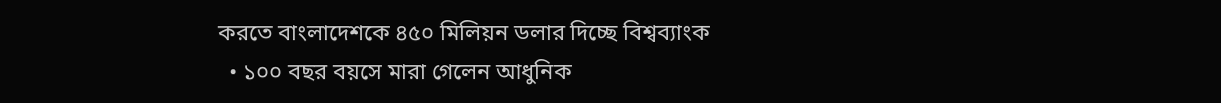করতে বাংলাদেশকে ৪৫০ মিলিয়ন ডলার দিচ্ছে বিশ্বব্যাংক
  • ১০০ বছর বয়সে মারা গেলেন আধুনিক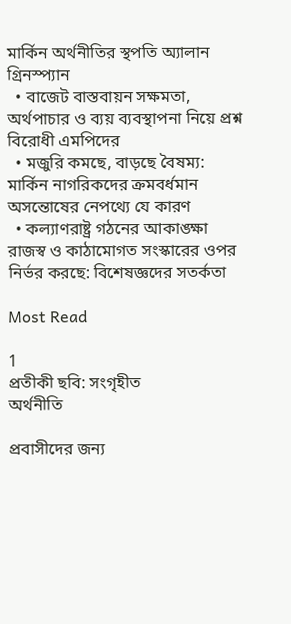মার্কিন অর্থনীতির স্থপতি অ্যালান গ্রিনস্প্যান
  • বাজেট বাস্তবায়ন সক্ষমতা, অর্থপাচার ও ব্যয় ব্যবস্থাপনা নিয়ে প্রশ্ন বিরোধী এমপিদের
  • মজুরি কমছে, বাড়ছে বৈষম্য: মার্কিন নাগরিকদের ক্রমবর্ধমান অসন্তোষের নেপথ্যে যে কারণ
  • কল্যাণরাষ্ট্র গঠনের আকাঙ্ক্ষা রাজস্ব ও কাঠামোগত সংস্কারের ওপর নির্ভর করছে: বিশেষজ্ঞদের সতর্কতা

Most Read

1
প্রতীকী ছবি: সংগৃহীত
অর্থনীতি

প্রবাসীদের জন্য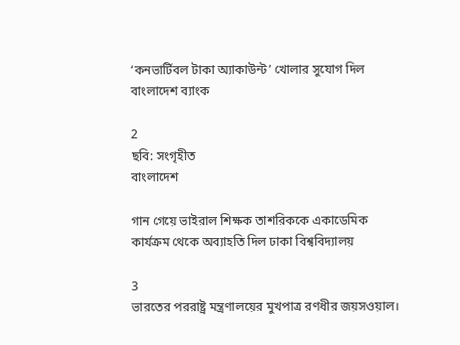‘কনভার্টিবল টাকা অ্যাকাউন্ট’ খোলার সুযোগ দিল বাংলাদেশ ব্যাংক

2
ছবি: সংগৃহীত
বাংলাদেশ

গান গেয়ে ভাইরাল শিক্ষক তাশরিককে একাডেমিক কার্যক্রম থেকে অব্যাহতি দিল ঢাকা বিশ্ববিদ্যালয়

3
ভারতের পররাষ্ট্র মন্ত্রণালয়ের মুখপাত্র রণধীর জয়সওয়াল।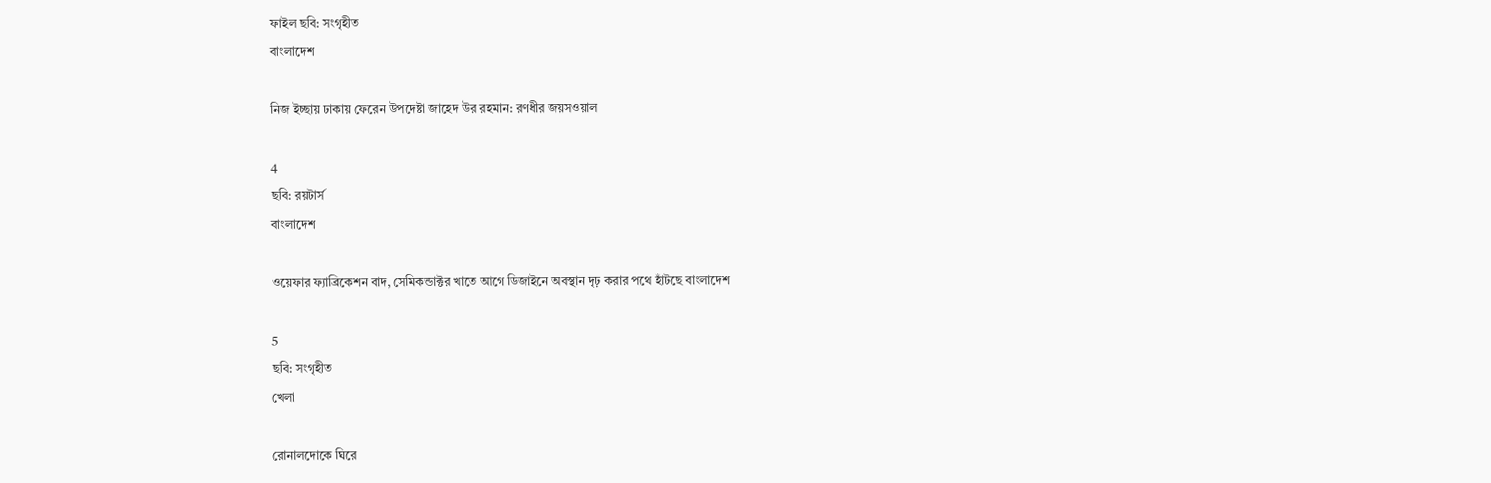ফাইল ছবি: সংগৃহীত
বাংলাদেশ

নিজ ইচ্ছায় ঢাকায় ফেরেন উপদেষ্টা জাহেদ উর রহমান: রণধীর জয়সওয়াল

4
ছবি: রয়টার্স
বাংলাদেশ

ওয়েফার ফ্যাব্রিকেশন বাদ, সেমিকন্ডাক্টর খাতে আগে ডিজাইনে অবস্থান দৃঢ় করার পথে হাঁটছে বাংলাদেশ

5
ছবি: সংগৃহীত
খেলা

রোনালদোকে ঘিরে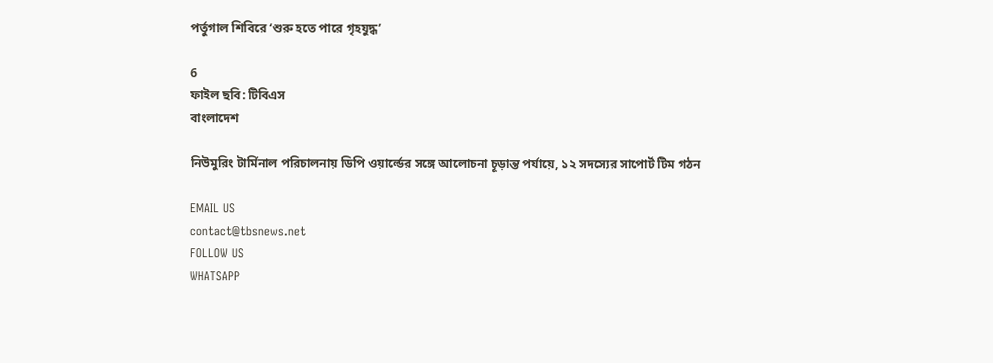পর্তুগাল শিবিরে ‘শুরু হতে পারে গৃহযুদ্ধ’

6
ফাইল ছবি: টিবিএস
বাংলাদেশ

নিউমুরিং টার্মিনাল পরিচালনায় ডিপি ওয়ার্ল্ডের সঙ্গে আলোচনা চূড়ান্ত পর্যায়ে, ১২ সদস্যের সাপোর্ট টিম গঠন

EMAIL US
contact@tbsnews.net
FOLLOW US
WHATSAPP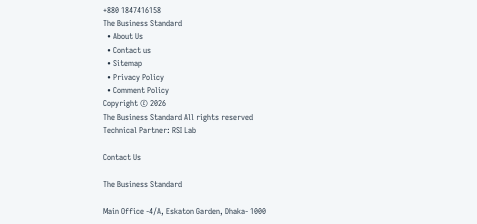+880 1847416158
The Business Standard
  • About Us
  • Contact us
  • Sitemap
  • Privacy Policy
  • Comment Policy
Copyright © 2026
The Business Standard All rights reserved
Technical Partner: RSI Lab

Contact Us

The Business Standard

Main Office -4/A, Eskaton Garden, Dhaka- 1000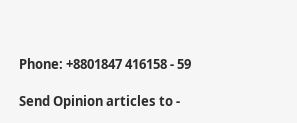Phone: +8801847 416158 - 59

Send Opinion articles to -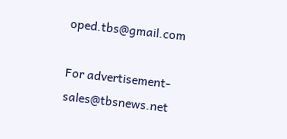oped.tbs@gmail.com

For advertisement- sales@tbsnews.net